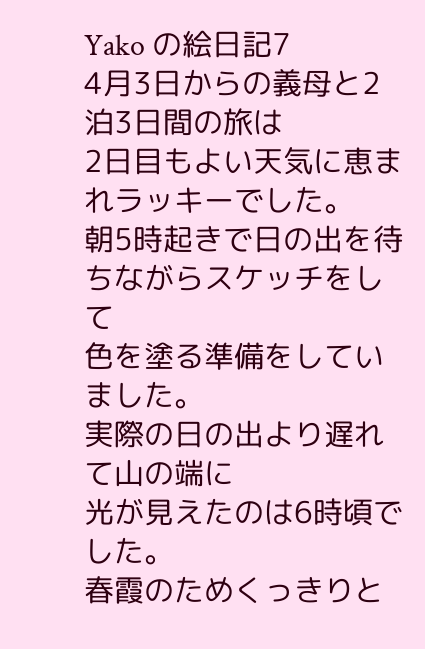Yako の絵日記7
4月3日からの義母と2泊3日間の旅は
2日目もよい天気に恵まれラッキーでした。
朝5時起きで日の出を待ちながらスケッチをして
色を塗る準備をしていました。
実際の日の出より遅れて山の端に
光が見えたのは6時頃でした。
春霞のためくっきりと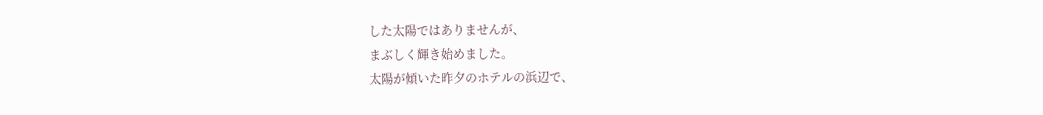した太陽ではありませんが、
まぶしく輝き始めました。
太陽が傾いた昨夕のホテルの浜辺で、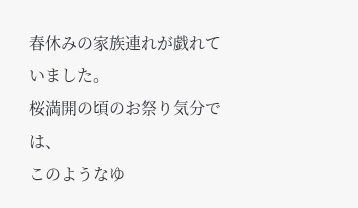春休みの家族連れが戯れていました。
桜満開の頃のお祭り気分では、
このようなゆ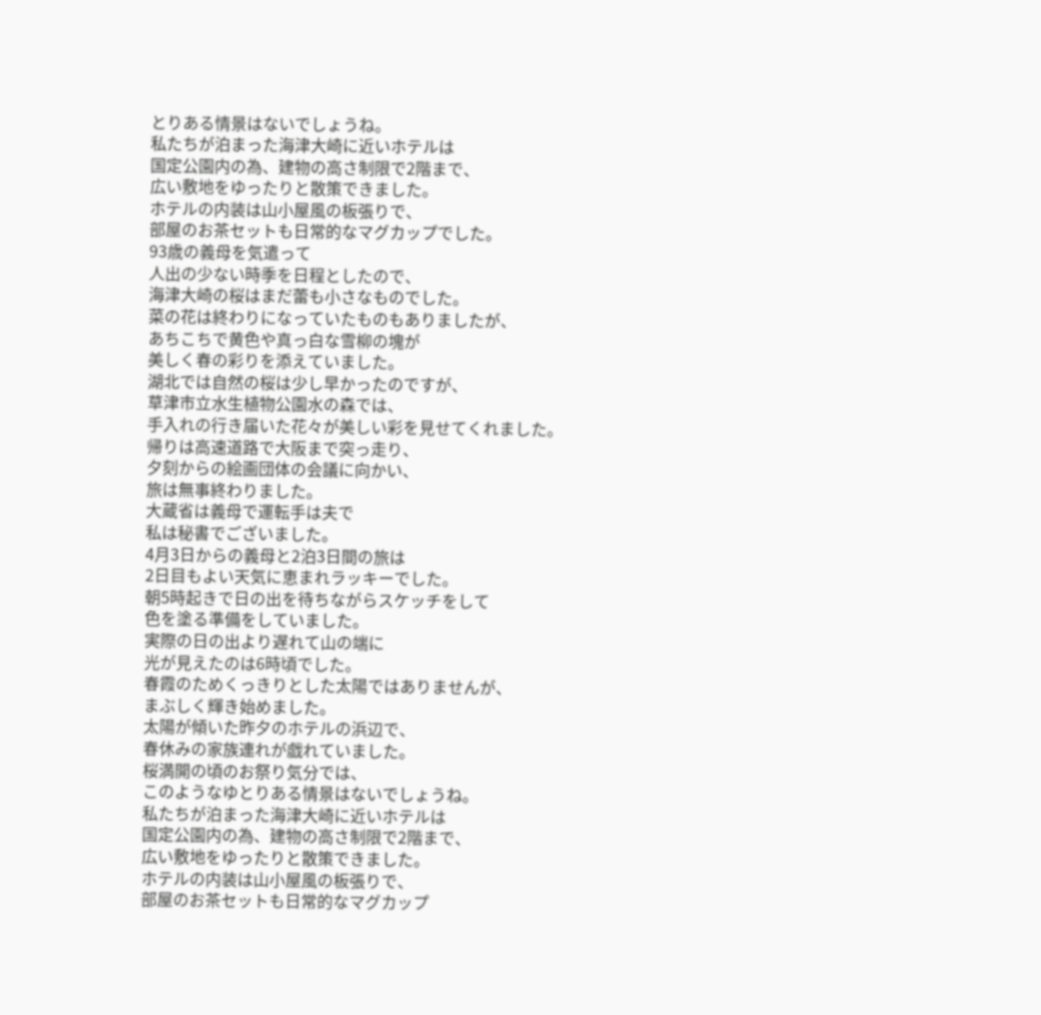とりある情景はないでしょうね。
私たちが泊まった海津大崎に近いホテルは
国定公園内の為、建物の高さ制限で2階まで、
広い敷地をゆったりと散策できました。
ホテルの内装は山小屋風の板張りで、
部屋のお茶セットも日常的なマグカップでした。
93歳の義母を気遣って
人出の少ない時季を日程としたので、
海津大崎の桜はまだ蕾も小さなものでした。
菜の花は終わりになっていたものもありましたが、
あちこちで黄色や真っ白な雪柳の塊が
美しく春の彩りを添えていました。
湖北では自然の桜は少し早かったのですが、
草津市立水生植物公園水の森では、
手入れの行き届いた花々が美しい彩を見せてくれました。
帰りは高速道路で大阪まで突っ走り、
夕刻からの絵画団体の会議に向かい、
旅は無事終わりました。
大蔵省は義母で運転手は夫で
私は秘書でございました。
4月3日からの義母と2泊3日間の旅は
2日目もよい天気に恵まれラッキーでした。
朝5時起きで日の出を待ちながらスケッチをして
色を塗る準備をしていました。
実際の日の出より遅れて山の端に
光が見えたのは6時頃でした。
春霞のためくっきりとした太陽ではありませんが、
まぶしく輝き始めました。
太陽が傾いた昨夕のホテルの浜辺で、
春休みの家族連れが戯れていました。
桜満開の頃のお祭り気分では、
このようなゆとりある情景はないでしょうね。
私たちが泊まった海津大崎に近いホテルは
国定公園内の為、建物の高さ制限で2階まで、
広い敷地をゆったりと散策できました。
ホテルの内装は山小屋風の板張りで、
部屋のお茶セットも日常的なマグカップ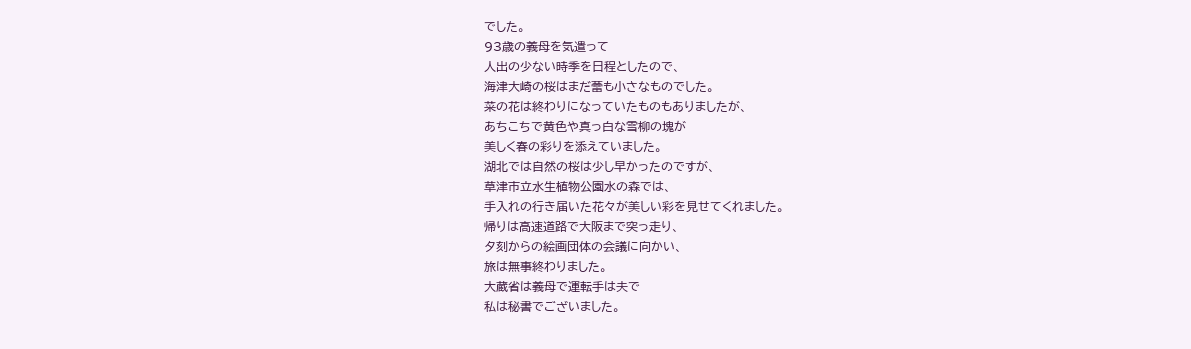でした。
93歳の義母を気遣って
人出の少ない時季を日程としたので、
海津大崎の桜はまだ蕾も小さなものでした。
菜の花は終わりになっていたものもありましたが、
あちこちで黄色や真っ白な雪柳の塊が
美しく春の彩りを添えていました。
湖北では自然の桜は少し早かったのですが、
草津市立水生植物公園水の森では、
手入れの行き届いた花々が美しい彩を見せてくれました。
帰りは高速道路で大阪まで突っ走り、
夕刻からの絵画団体の会議に向かい、
旅は無事終わりました。
大蔵省は義母で運転手は夫で
私は秘書でございました。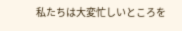私たちは大変忙しいところを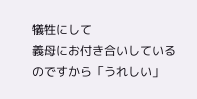犠牲にして
義母にお付き合いしているのですから「うれしい」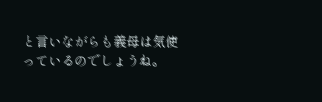と言いながらも義母は気使っているのでしょうね。